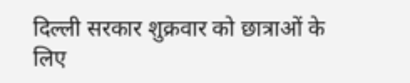दिल्ली सरकार शुक्रवार को छात्राओं के लिए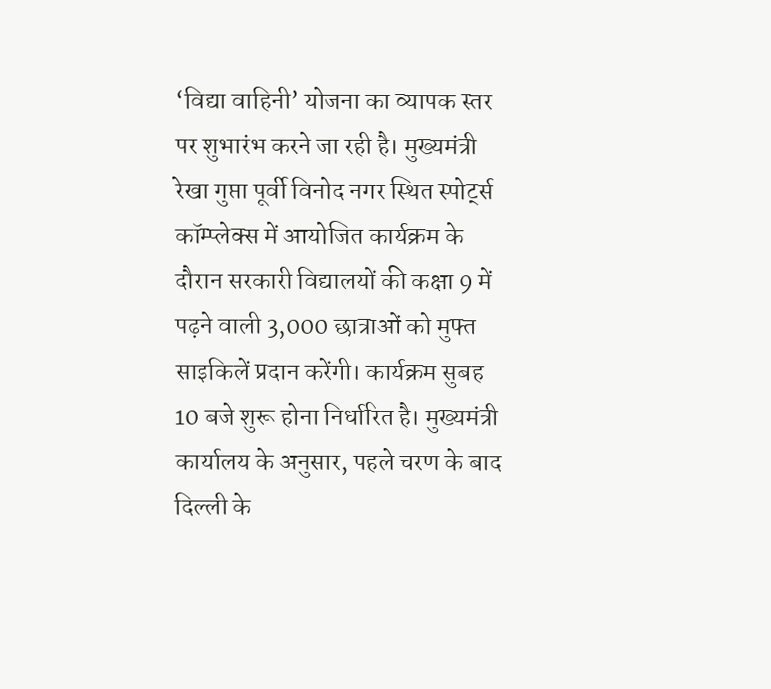‘विद्या वाहिनी’ योजना का व्यापक स्तर पर शुभारंभ करने जा रही है। मुख्यमंत्री रेखा गुप्ता पूर्वी विनोद नगर स्थित स्पोर्ट्स कॉम्प्लेक्स में आयोजित कार्यक्रम के दौरान सरकारी विद्यालयों की कक्षा 9 में पढ़ने वाली 3,000 छात्राओं को मुफ्त साइकिलें प्रदान करेंगी। कार्यक्रम सुबह 10 बजे शुरू होना निर्धारित है। मुख्यमंत्री कार्यालय के अनुसार, पहले चरण के बाद दिल्ली के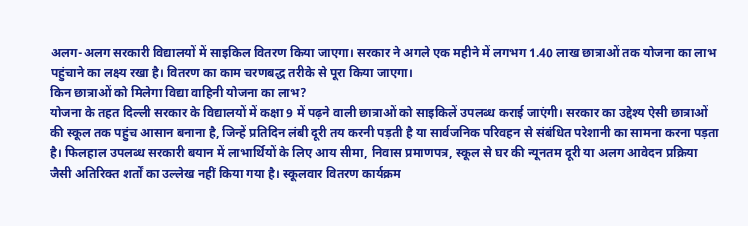अलग-अलग सरकारी विद्यालयों में साइकिल वितरण किया जाएगा। सरकार ने अगले एक महीने में लगभग 1.40 लाख छात्राओं तक योजना का लाभ पहुंचाने का लक्ष्य रखा है। वितरण का काम चरणबद्ध तरीके से पूरा किया जाएगा।
किन छात्राओं को मिलेगा विद्या वाहिनी योजना का लाभ?
योजना के तहत दिल्ली सरकार के विद्यालयों में कक्षा 9 में पढ़ने वाली छात्राओं को साइकिलें उपलब्ध कराई जाएंगी। सरकार का उद्देश्य ऐसी छात्राओं की स्कूल तक पहुंच आसान बनाना है, जिन्हें प्रतिदिन लंबी दूरी तय करनी पड़ती है या सार्वजनिक परिवहन से संबंधित परेशानी का सामना करना पड़ता है। फिलहाल उपलब्ध सरकारी बयान में लाभार्थियों के लिए आय सीमा, निवास प्रमाणपत्र, स्कूल से घर की न्यूनतम दूरी या अलग आवेदन प्रक्रिया जैसी अतिरिक्त शर्तों का उल्लेख नहीं किया गया है। स्कूलवार वितरण कार्यक्रम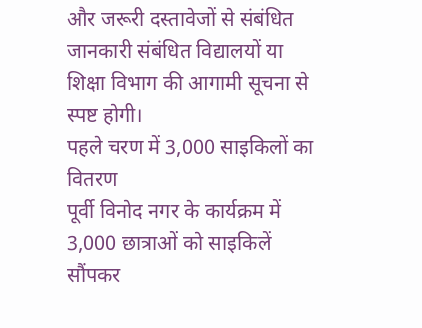और जरूरी दस्तावेजों से संबंधित जानकारी संबंधित विद्यालयों या शिक्षा विभाग की आगामी सूचना से स्पष्ट होगी।
पहले चरण में 3,000 साइकिलों का वितरण
पूर्वी विनोद नगर के कार्यक्रम में 3,000 छात्राओं को साइकिलें सौंपकर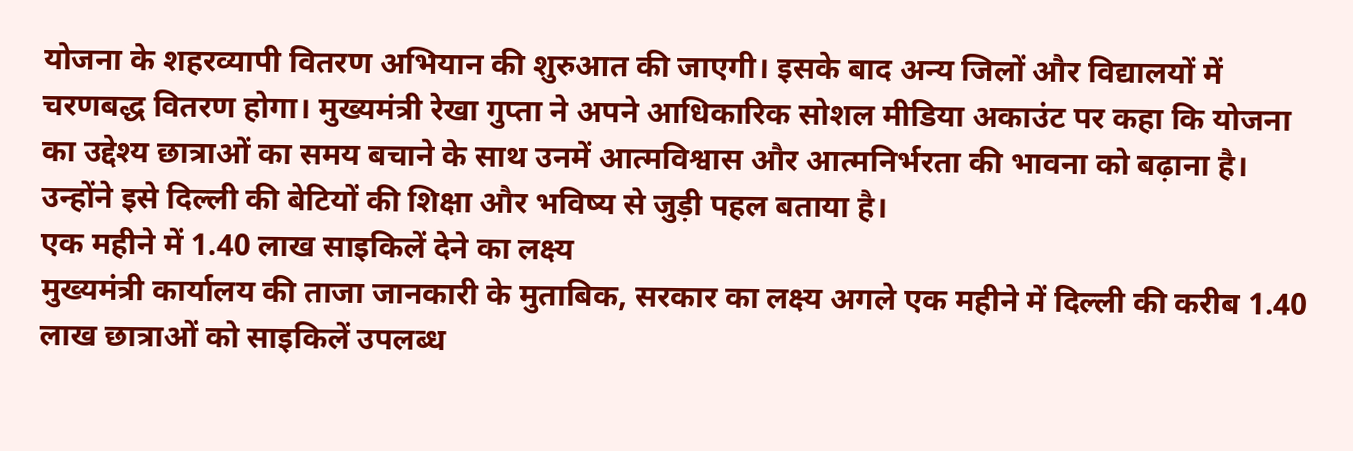योजना के शहरव्यापी वितरण अभियान की शुरुआत की जाएगी। इसके बाद अन्य जिलों और विद्यालयों में चरणबद्ध वितरण होगा। मुख्यमंत्री रेखा गुप्ता ने अपने आधिकारिक सोशल मीडिया अकाउंट पर कहा कि योजना का उद्देश्य छात्राओं का समय बचाने के साथ उनमें आत्मविश्वास और आत्मनिर्भरता की भावना को बढ़ाना है। उन्होंने इसे दिल्ली की बेटियों की शिक्षा और भविष्य से जुड़ी पहल बताया है।
एक महीने में 1.40 लाख साइकिलें देने का लक्ष्य
मुख्यमंत्री कार्यालय की ताजा जानकारी के मुताबिक, सरकार का लक्ष्य अगले एक महीने में दिल्ली की करीब 1.40 लाख छात्राओं को साइकिलें उपलब्ध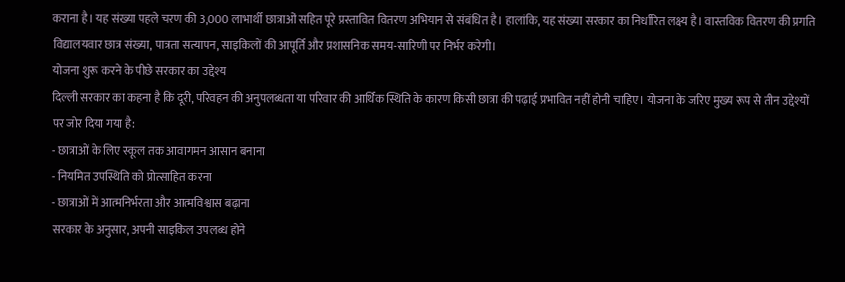कराना है। यह संख्या पहले चरण की 3,000 लाभार्थी छात्राओं सहित पूरे प्रस्तावित वितरण अभियान से संबंधित है। हालांकि, यह संख्या सरकार का निर्धारित लक्ष्य है। वास्तविक वितरण की प्रगति विद्यालयवार छात्र संख्या, पात्रता सत्यापन, साइकिलों की आपूर्ति और प्रशासनिक समय-सारिणी पर निर्भर करेगी।
योजना शुरू करने के पीछे सरकार का उद्देश्य
दिल्ली सरकार का कहना है कि दूरी, परिवहन की अनुपलब्धता या परिवार की आर्थिक स्थिति के कारण किसी छात्रा की पढ़ाई प्रभावित नहीं होनी चाहिए। योजना के जरिए मुख्य रूप से तीन उद्देश्यों पर जोर दिया गया है:
- छात्राओं के लिए स्कूल तक आवागमन आसान बनाना
- नियमित उपस्थिति को प्रोत्साहित करना
- छात्राओं में आत्मनिर्भरता और आत्मविश्वास बढ़ाना
सरकार के अनुसार, अपनी साइकिल उपलब्ध होने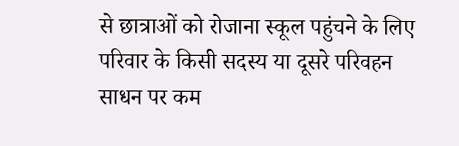से छात्राओं को रोजाना स्कूल पहुंचने के लिए परिवार के किसी सदस्य या दूसरे परिवहन साधन पर कम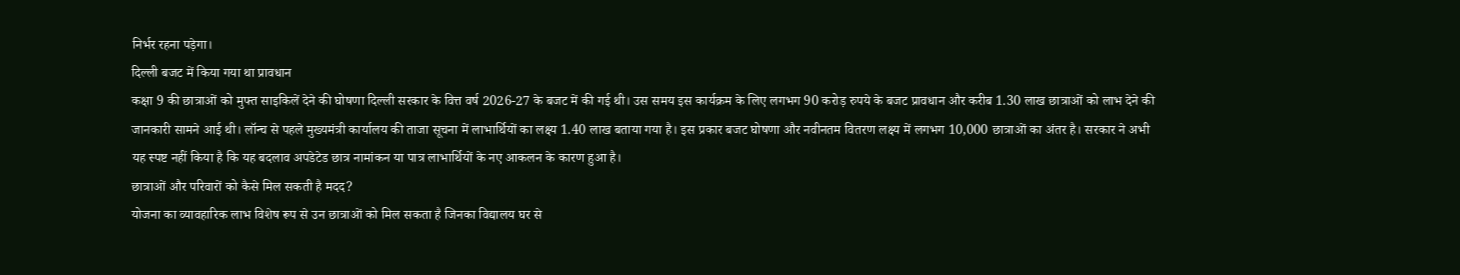निर्भर रहना पड़ेगा।
दिल्ली बजट में किया गया था प्रावधान
कक्षा 9 की छात्राओं को मुफ्त साइकिलें देने की घोषणा दिल्ली सरकार के वित्त वर्ष 2026-27 के बजट में की गई थी। उस समय इस कार्यक्रम के लिए लगभग 90 करोड़ रुपये के बजट प्रावधान और करीब 1.30 लाख छात्राओं को लाभ देने की जानकारी सामने आई थी। लॉन्च से पहले मुख्यमंत्री कार्यालय की ताजा सूचना में लाभार्थियों का लक्ष्य 1.40 लाख बताया गया है। इस प्रकार बजट घोषणा और नवीनतम वितरण लक्ष्य में लगभग 10,000 छात्राओं का अंतर है। सरकार ने अभी यह स्पष्ट नहीं किया है कि यह बदलाव अपडेटेड छात्र नामांकन या पात्र लाभार्थियों के नए आकलन के कारण हुआ है।
छात्राओं और परिवारों को कैसे मिल सकती है मदद?
योजना का व्यावहारिक लाभ विशेष रूप से उन छात्राओं को मिल सकता है जिनका विद्यालय घर से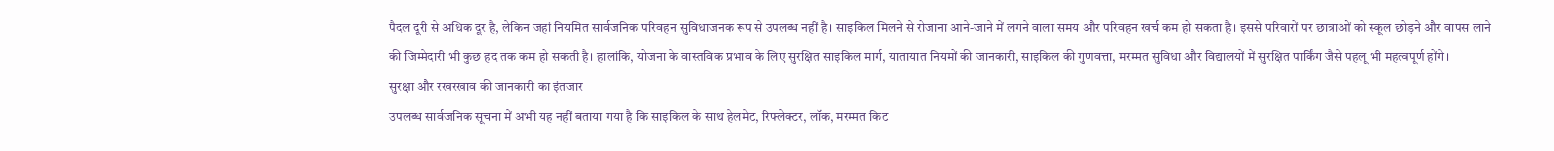पैदल दूरी से अधिक दूर है, लेकिन जहां नियमित सार्वजनिक परिवहन सुविधाजनक रूप से उपलब्ध नहीं है। साइकिल मिलने से रोजाना आने-जाने में लगने वाला समय और परिवहन खर्च कम हो सकता है। इससे परिवारों पर छात्राओं को स्कूल छोड़ने और वापस लाने की जिम्मेदारी भी कुछ हद तक कम हो सकती है। हालांकि, योजना के वास्तविक प्रभाव के लिए सुरक्षित साइकिल मार्ग, यातायात नियमों की जानकारी, साइकिल की गुणवत्ता, मरम्मत सुविधा और विद्यालयों में सुरक्षित पार्किंग जैसे पहलू भी महत्वपूर्ण होंगे।
सुरक्षा और रखरखाव की जानकारी का इंतजार
उपलब्ध सार्वजनिक सूचना में अभी यह नहीं बताया गया है कि साइकिल के साथ हेलमेट, रिफ्लेक्टर, लॉक, मरम्मत किट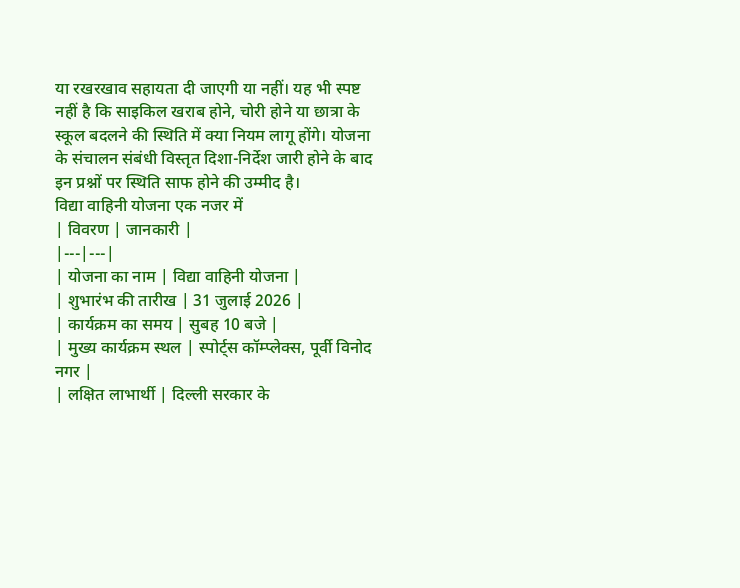या रखरखाव सहायता दी जाएगी या नहीं। यह भी स्पष्ट नहीं है कि साइकिल खराब होने, चोरी होने या छात्रा के स्कूल बदलने की स्थिति में क्या नियम लागू होंगे। योजना के संचालन संबंधी विस्तृत दिशा-निर्देश जारी होने के बाद इन प्रश्नों पर स्थिति साफ होने की उम्मीद है।
विद्या वाहिनी योजना एक नजर में
| विवरण | जानकारी |
|---|---|
| योजना का नाम | विद्या वाहिनी योजना |
| शुभारंभ की तारीख | 31 जुलाई 2026 |
| कार्यक्रम का समय | सुबह 10 बजे |
| मुख्य कार्यक्रम स्थल | स्पोर्ट्स कॉम्प्लेक्स, पूर्वी विनोद नगर |
| लक्षित लाभार्थी | दिल्ली सरकार के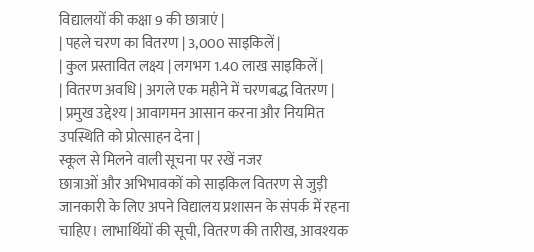विद्यालयों की कक्षा 9 की छात्राएं |
| पहले चरण का वितरण | 3,000 साइकिलें |
| कुल प्रस्तावित लक्ष्य | लगभग 1.40 लाख साइकिलें |
| वितरण अवधि | अगले एक महीने में चरणबद्ध वितरण |
| प्रमुख उद्देश्य | आवागमन आसान करना और नियमित उपस्थिति को प्रोत्साहन देना |
स्कूल से मिलने वाली सूचना पर रखें नजर
छात्राओं और अभिभावकों को साइकिल वितरण से जुड़ी जानकारी के लिए अपने विद्यालय प्रशासन के संपर्क में रहना चाहिए। लाभार्थियों की सूची, वितरण की तारीख, आवश्यक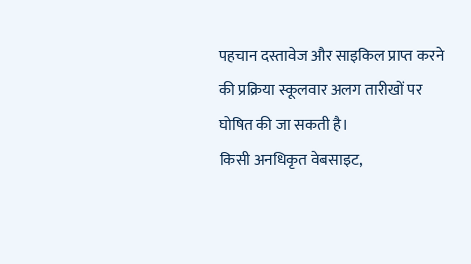पहचान दस्तावेज और साइकिल प्राप्त करने की प्रक्रिया स्कूलवार अलग तारीखों पर घोषित की जा सकती है।
किसी अनधिकृत वेबसाइट,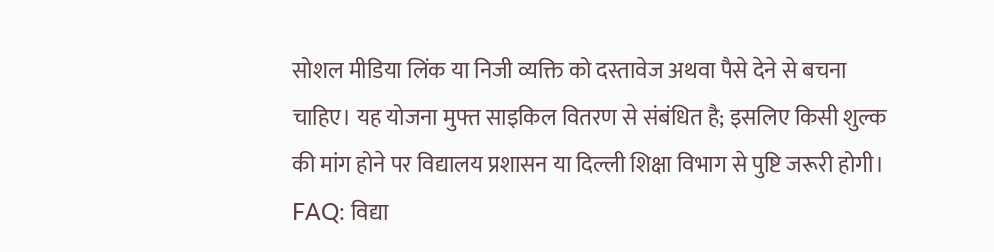सोशल मीडिया लिंक या निजी व्यक्ति को दस्तावेज अथवा पैसे देने से बचना चाहिए। यह योजना मुफ्त साइकिल वितरण से संबंधित है; इसलिए किसी शुल्क की मांग होने पर विद्यालय प्रशासन या दिल्ली शिक्षा विभाग से पुष्टि जरूरी होगी।
FAQ: विद्या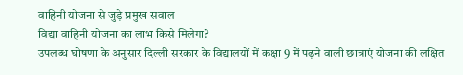वाहिनी योजना से जुड़े प्रमुख सवाल
विद्या वाहिनी योजना का लाभ किसे मिलेगा?
उपलब्ध घोषणा के अनुसार दिल्ली सरकार के विद्यालयों में कक्षा 9 में पढ़ने वाली छात्राएं योजना की लक्षित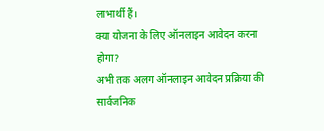लाभार्थी हैं।
क्या योजना के लिए ऑनलाइन आवेदन करना होगा?
अभी तक अलग ऑनलाइन आवेदन प्रक्रिया की सार्वजनिक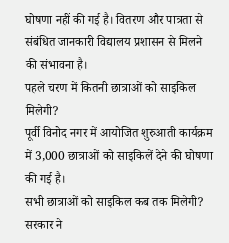घोषणा नहीं की गई है। वितरण और पात्रता से संबंधित जानकारी विद्यालय प्रशासन से मिलने की संभावना है।
पहले चरण में कितनी छात्राओं को साइकिल मिलेगी?
पूर्वी विनोद नगर में आयोजित शुरुआती कार्यक्रम में 3,000 छात्राओं को साइकिलें देने की घोषणा की गई है।
सभी छात्राओं को साइकिल कब तक मिलेगी?
सरकार ने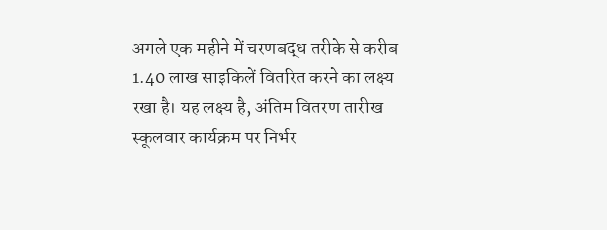अगले एक महीने में चरणबद्ध तरीके से करीब 1.40 लाख साइकिलें वितरित करने का लक्ष्य रखा है। यह लक्ष्य है, अंतिम वितरण तारीख स्कूलवार कार्यक्रम पर निर्भर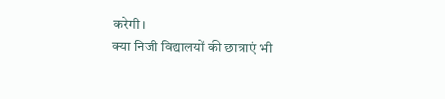करेगी।
क्या निजी विद्यालयों की छात्राएं भी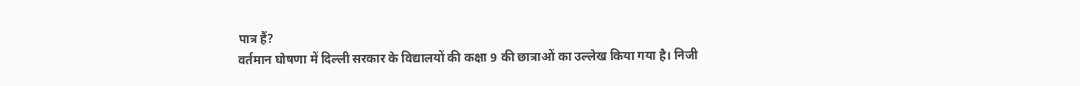पात्र हैं?
वर्तमान घोषणा में दिल्ली सरकार के विद्यालयों की कक्षा 9 की छात्राओं का उल्लेख किया गया है। निजी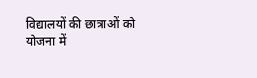विद्यालयों की छात्राओं को योजना में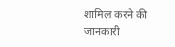शामिल करने की जानकारी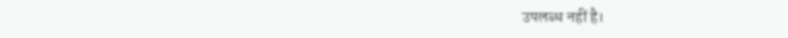उपलब्ध नहीं है।